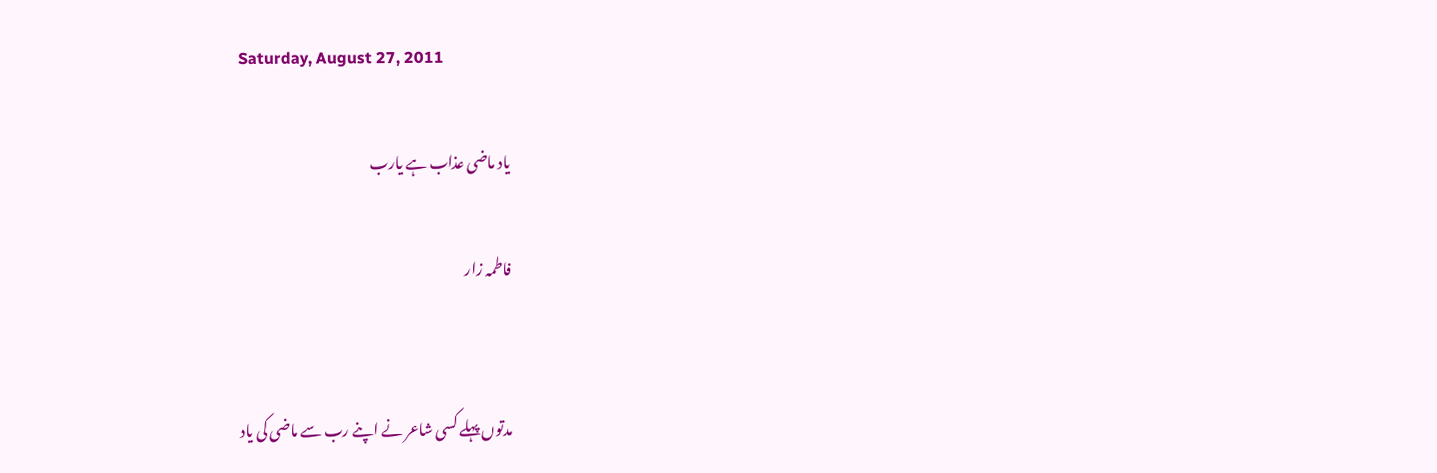Saturday, August 27, 2011

یاد ماضی عذاب ہے یارب

فاطمہ زار


مدتوں پہلے کسی شاعر نے اپنے رب سے ماضی کی یاد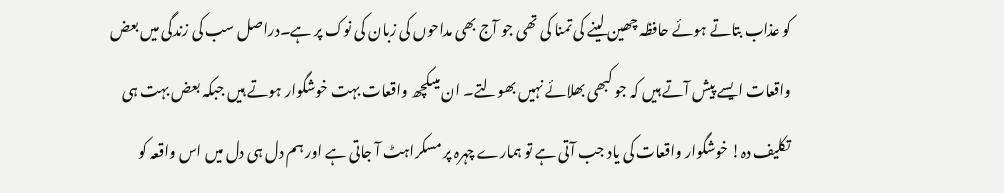کو عذاب بتاتے ہوئے حافظہ چھین لینے کی تمنا کی تھی جو آج بھی مداحوں کی زبان کی نوک پر ہے۔دراصل سب کی زندگی میں بعض واقعات ایسے پیش آتے ہیں کہ جو کبھی بھلائے نہیں بھولتے۔ ان میںکچھ واقعات بہت خوشگوار ہوتے ہیں جبکہ بعض بہت ہی تکلیف دہ! خوشگوار واقعات کی یاد جب آتی ہے تو ہمارے چہرہ پر مسکراہٹ آ جاتی ہے اور ہم دل ہی دل میں اس واقعہ کو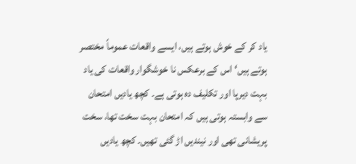یاد کر کے خوش ہوتے ہیں، ایسے واقعات عموماً مختصر ہوتے ہیں‘ اس کے برعکس نا خوشگوار واقعات کی یاد بہت دیرپا اور تکلیف دہ ہوتی ہے۔ کچھ یادیں امتحان سے وابستہ ہوتی ہیں کہ امتحان بہت سخت تھا، سخت پریشانی تھی اور نیندیں اڑ گئی تھیں۔ کچھ یادیں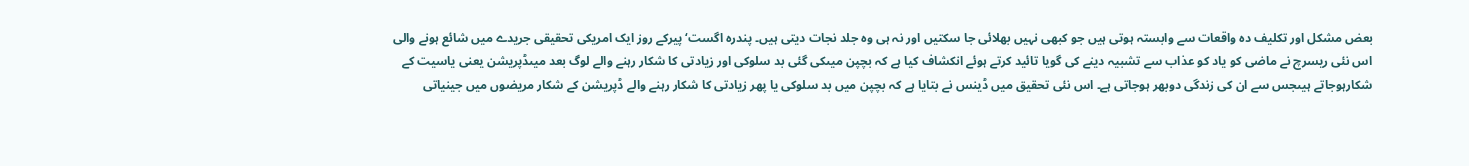بعض مشکل اور تکلیف دہ واقعات سے وابستہ ہوتی ہیں جو کبھی نہیں بھلائی جا سکتیں اور نہ ہی وہ جلد نجات دیتی ہیں۔ پندرہ اگست‘پیرکے روز ایک امریکی تحقیقی جریدے میں شائع ہونے والی اس نئی ریسرچ نے ماضی کو یاد کو عذاب سے تشبیہ دینے کی گویا تائید کرتے ہوئے انکشاف کیا ہے کہ بچپن میںکی گئی بد سلوکی اور زیادتی کا شکار رہنے والے لوگ بعد میںڈپریشن یعنی یاسیت کے شکارہوجاتے ہیںجس سے ان کی زندگی دوبھر ہوجاتی ہے۔ اس نئی تحقیق میں ڈینس نے بتایا ہے کہ بچپن میں بد سلوکی یا پھر زیادتی کا شکار رہنے والے ڈپریشن کے شکار مریضوں میں جینیاتی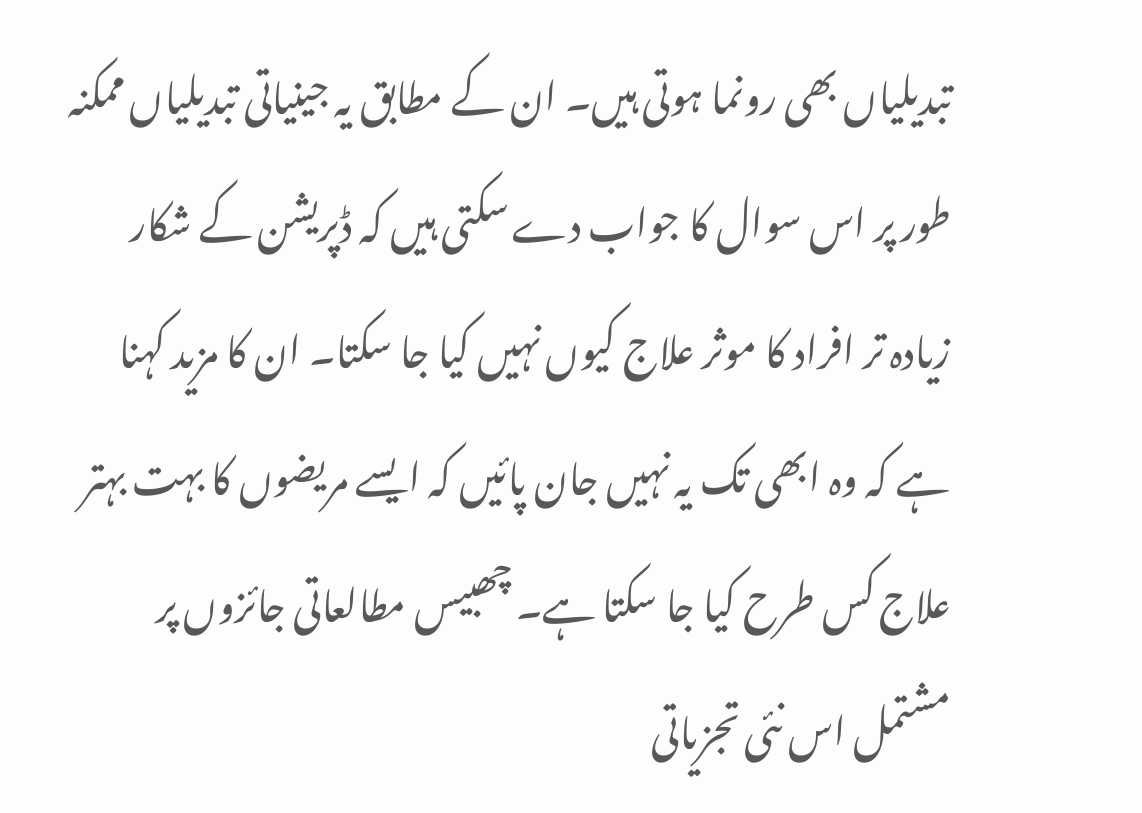تبدیلیاں بھی رونما ہوتی ہیں۔ ان کے مطابق یہ جینیاتی تبدیلیاں ممکنہ طور پر اس سوال کا جواب دے سکتی ہیں کہ ڈپریشن کے شکار زیادہ تر افراد کا موثر علاج کیوں نہیں کیا جا سکتا۔ ان کا مزید کہنا ہے کہ وہ ابھی تک یہ نہیں جان پائیں کہ ایسے مریضوں کا بہت بہتر علاج کس طرح کیا جا سکتا ہے۔ چھبیس مطالعاتی جائزوں پر مشتمل اس نئی تجزیاتی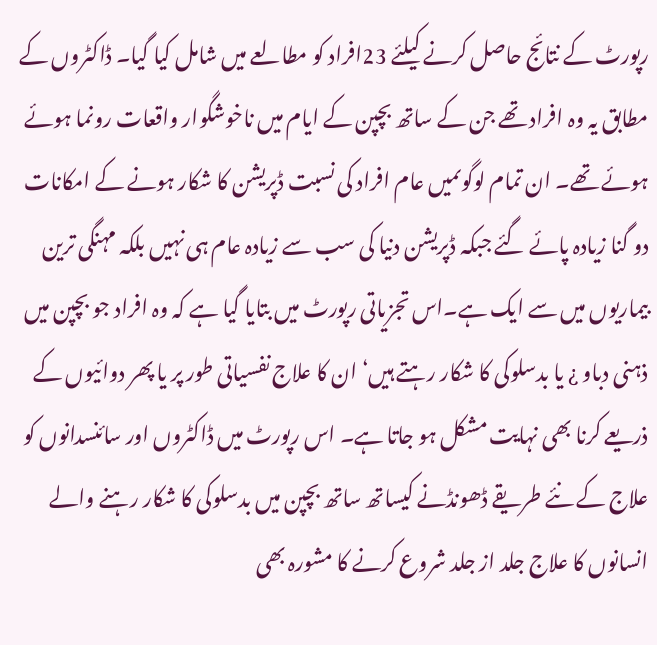رپورٹ کے نتائج حاصل کرنے کیلئے 23افراد کو مطالعے میں شامل کیا گیا۔ ڈاکٹروں کے مطابق یہ وہ افراد تھے جن کے ساتھ بچپن کے ایام میں ناخوشگوار واقعات رونما ہوئے ہوئے تھے۔ ان تمام لوگوںمیں عام افراد کی نسبت ڈپریشن کا شکار ہونے کے امکانات دو گنا زیادہ پائے گئے جبکہ ڈپریشن دنیا کی سب سے زیادہ عام ہی نہیں بلکہ مہنگی ترین بیماریوں میں سے ایک ہے۔اس تجزیاتی رپورٹ میں بتایا گیا ہے کہ وہ افراد جو بچپن میں ذہنی دباو ¿ یا بدسلوکی کا شکار رہتے ہیں‘ ان کا علاج نفسیاتی طور پر یا پھر دوائیوں کے ذریعے کرنا بھی نہایت مشکل ہو جاتا ہے۔ اس رپورٹ میں ڈاکٹروں اور سائنسدانوں کو علاج کے نئے طریقے ڈھونڈنے کیساتھ ساتھ بچپن میں بدسلوکی کا شکار رہنے والے انسانوں کا علاج جلد از جلد شروع کرنے کا مشورہ بھی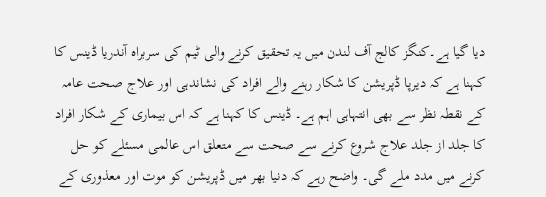دیا گیا ہے۔کنگز کالج آف لندن میں یہ تحقیق کرنے والی ٹیم کی سربراہ آندریا ڈینس کا کہنا ہے کہ دیرپا ڈپریشن کا شکار رہنے والے افراد کی نشاندہی اور علاج صحت عامہ کے نقطہ نظر سے بھی انتہاہی اہم ہے۔ ڈینس کا کہنا ہے کہ اس بیماری کے شکار افراد کا جلد از جلد علاج شروع کرنے سے صحت سے متعلق اس عالمی مسئلے کو حل کرنے میں مدد ملے گی۔ واضح رہے کہ دنیا بھر میں ڈپریشن کو موت اور معذوری کے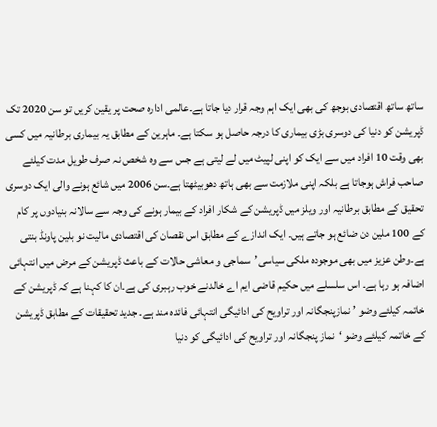ساتھ ساتھ اقتصادی بوجھ کی بھی ایک اہم وجہ قرار دیا جاتا ہے۔عالمی ادارہ صحت پر یقین کریں تو سن 2020 تک ڈپریشن کو دنیا کی دوسری بڑی بیماری کا درجہ حاصل ہو سکتا ہے۔ ماہرین کے مطابق یہ بیماری برطانیہ میں کسی بھی وقت 10 افراد میں سے ایک کو اپنی لپیٹ میں لے لیتی ہے جس سے وہ شخص نہ صرف طویل مدت کیلئے صاحب فراش ہوجاتا ہے بلکہ اپنی ملازمت سے بھی ہاتھ دھوبیٹھتا ہے۔سن 2006 میں شائع ہونے والی ایک دوسری تحقیق کے مطابق برطانیہ اور ویلز میں ڈپریشن کے شکار افراد کے بیمار ہونے کی وجہ سے سالانہ بنیادوں پر کام کے 100 ملین دن ضائع ہو جاتے ہیں۔ ایک اندازے کے مطابق اس نقصان کی اقتصادی مالیت نو بلین پاونڈ بنتی ہے۔وطن عزیز میں بھی موجودہ ملکی سیاسی’سماجی و معاشی حالات کے باعث ڈپریشن کے مرض میں انتہائی اضافہ ہو رہا ہے۔ اس سلسلے میں حکیم قاضی ایم اے خالدنے خوب رہبری کی ہے۔ان کا کہنا ہے کہ ڈپریشن کے خاتمہ کیلئے وضو ’ نمازپنجگانہ اور تراویح کی ادائیگی انتہائی فائدہ مند ہے۔ جدید تحقیقات کے مطابق ڈپریشن کے خاتمہ کیلئے وضو ‘نماز پنجگانہ اور تراویح کی ادائیگی کو دنیا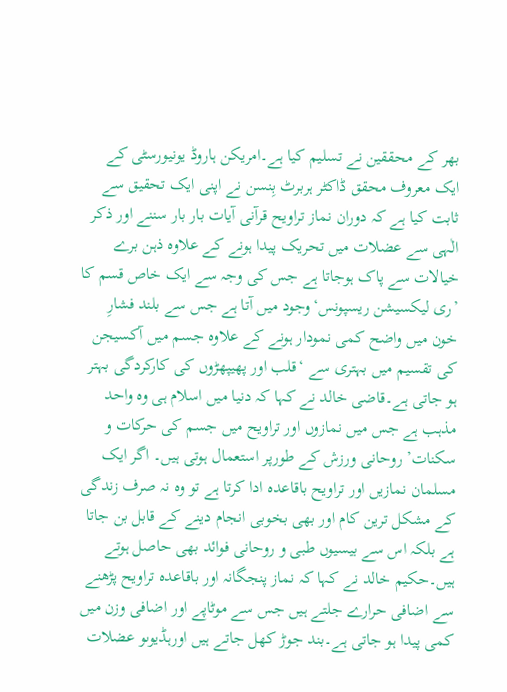بھر کے محققین نے تسلیم کیا ہے۔امریکن ہاروڈ یونیورسٹی کے ایک معروف محقق ڈاکٹر ہربرٹ بِنسن نے اپنی ایک تحقیق سے ثابت کیا ہے کہ دوران نماز تراویح قرآنی آیات بار بار سننے اور ذکر الٰہی سے عضلات میں تحریک پیدا ہونے کے علاوہ ذہن برے خیالات سے پاک ہوجاتا ہے جس کی وجہ سے ایک خاص قسم کا ’ری لیکسیشن ریسپونس‘وجود میں آتا ہے جس سے بلند فشارِ خون میں واضح کمی نمودار ہونے کے علاوہ جسم میں آکسیجن کی تقسیم میں بہتری سے ‘قلب اور پھیپھڑوں کی کارکردگی بہتر ہو جاتی ہے۔قاضی خالد نے کہا کہ دنیا میں اسلام ہی وہ واحد مذہب ہے جس میں نمازوں اور تراویح میں جسم کی حرکات و سکنات’ روحانی ورزش کے طورپر استعمال ہوتی ہیں۔ اگر ایک مسلمان نمازیں اور تراویح باقاعدہ ادا کرتا ہے تو وہ نہ صرف زندگی کے مشکل ترین کام اور بھی بخوبی انجام دینے کے قابل بن جاتا ہے بلکہ اس سے بیسیوں طبی و روحانی فوائد بھی حاصل ہوتے ہیں۔حکیم خالد نے کہا کہ نماز پنجگانہ اور باقاعدہ تراویح پڑھنے سے اضافی حرارے جلتے ہیں جس سے موٹاپے اور اضافی وزن میں کمی پیدا ہو جاتی ہے۔بند جوڑ کھل جاتے ہیں اورہڈیوںو عضلات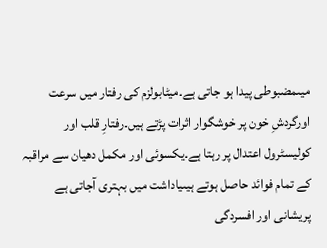میںمضبوطی پیدا ہو جاتی ہے۔میٹابولزم کی رفتار میں سرعت اورگردشِ خون پر خوشگوار اثرات پڑتے ہیں۔رفتارِ قلب اور کولیسٹرول اعتدال پر رہتا ہے۔یکسوئی اور مکمل دھیان سے مراقبہ کے تمام فوائد حاصل ہوتے ہیںیاداشت میں بہتری آجاتی ہے پریشانی اور افسردگی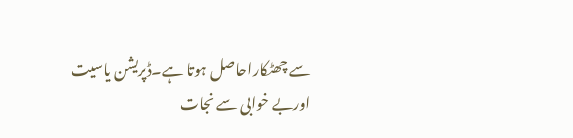سے چھٹکاراحاصل ہوتا ہے۔ڈپریشن یاسیت اوربے خوابی سے نجات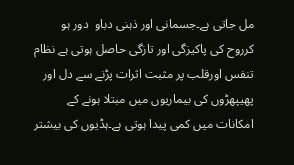مل جاتی ہے۔جسمانی اور ذہنی دباو  دور ہو کرروح کی پاکیزگی اور تازگی حاصل ہوتی ہے نظام تنفس اورقلب پر مثبت اثرات پڑنے سے دل اور پھیپھڑوں کی بیماریوں میں مبتلا ہونے کے امکانات میں کمی پیدا ہوتی ہے۔ہڈیوں کی بیشتر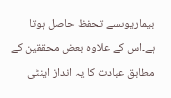بیماریوںسے تحفظ حاصل ہوتا ہے۔اس کے علاوہ بعض محققین کے مطابق عبادت کا یہ انداز اینٹی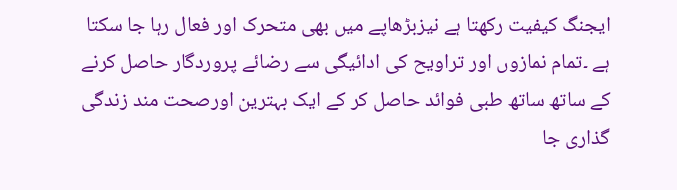ایجنگ کیفیت رکھتا ہے نیزبڑھاپے میں بھی متحرک اور فعال رہا جا سکتا ہے ۔تمام نمازوں اور تراویح کی ادائیگی سے رضائے پروردگار حاصل کرنے کے ساتھ ساتھ طبی فوائد حاصل کر کے ایک بہترین اورصحت مند زندگی گذاری جا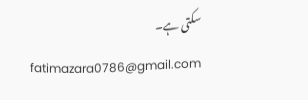سکتی ہے۔
fatimazara0786@gmail.com